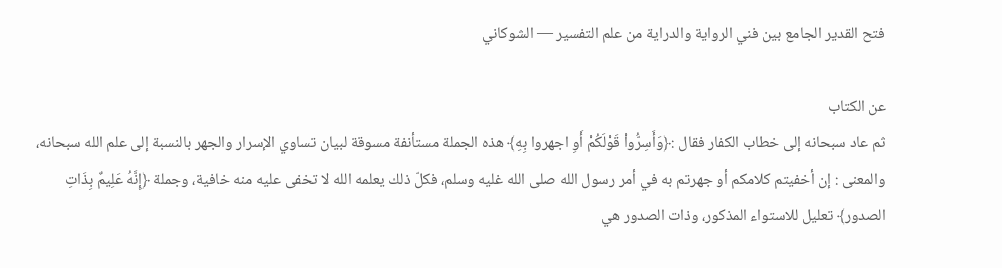فتح القدير الجامع بين فني الرواية والدراية من علم التفسير — الشوكاني

عن الكتاب
ثم عاد سبحانه إلى خطاب الكفار فقال :﴿وَأَسِرُّواْ قَوْلَكُمْ أَوِ اجهروا بِهِ﴾ هذه الجملة مستأنفة مسوقة لبيان تساوي الإسرار والجهر بالنسبة إلى علم الله سبحانه، والمعنى : إن أخفيتم كلامكم أو جهرتم به في أمر رسول الله صلى الله غليه وسلم، فكلّ ذلك يعلمه الله لا تخفى عليه منه خافية، وجملة ﴿إِنَّهُ عَلِيمٌ بِذَاتِ الصدور﴾ تعليل للاستواء المذكور، وذات الصدور هي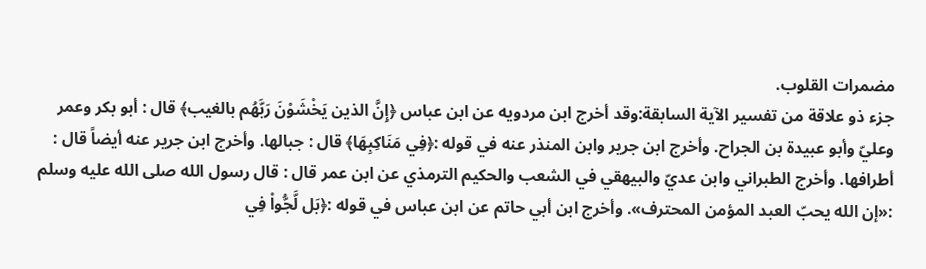مضمرات القلوب.
جزء ذو علاقة من تفسير الآية السابقة:وقد أخرج ابن مردويه عن ابن عباس ﴿إِنَّ الذين يَخْشَوْنَ رَبَّهُم بالغيب﴾ قال : أبو بكر وعمر وعليّ وأبو عبيدة بن الجراح. وأخرج ابن جرير وابن المنذر عنه في قوله :﴿فِي مَنَاكِبِهَا﴾ قال : جبالها. وأخرج ابن جرير عنه أيضاً قال : أطرافها. وأخرج الطبراني وابن عديّ والبيهقي في الشعب والحكيم الترمذي عن ابن عمر قال : قال رسول الله صلى الله عليه وسلم :«إن الله يحبّ العبد المؤمن المحترف». وأخرج ابن أبي حاتم عن ابن عباس في قوله :﴿بَل لَّجُّواْ فِي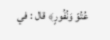عُتُوّ وَنُفُورٍ﴾ قال : في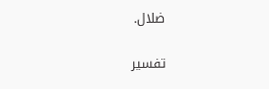ضلال.

تفسير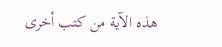هذه الآية من كتب أخرى